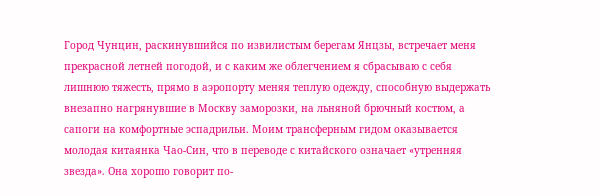Город Чунцин, раскинувшийся по извилистым берегам Янцзы, встречает меня прекрасной летней погодой, и с каким же облегчением я сбрасываю с себя лишнюю тяжесть, прямо в аэропорту меняя теплую одежду, способную выдержать внезапно нагрянувшие в Москву заморозки, на льняной брючный костюм, а сапоги на комфортные эспадрильи. Моим трансферным гидом оказывается молодая китаянка Чао-Син, что в переводе с китайского означает «утренняя звезда». Она хорошо говорит по-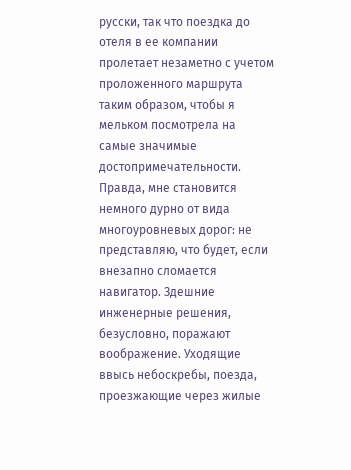русски, так что поездка до отеля в ее компании пролетает незаметно с учетом проложенного маршрута таким образом, чтобы я мельком посмотрела на самые значимые достопримечательности. Правда, мне становится немного дурно от вида многоуровневых дорог: не представляю, что будет, если внезапно сломается навигатор. Здешние инженерные решения, безусловно, поражают воображение. Уходящие ввысь небоскребы, поезда, проезжающие через жилые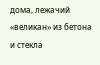дома, лежачий «великан» из бетона и стекла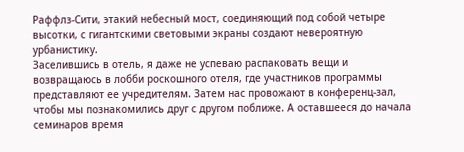Раффлз-Сити, этакий небесный мост, соединяющий под собой четыре высотки, с гигантскими световыми экраны создают невероятную урбанистику.
Заселившись в отель, я даже не успеваю распаковать вещи и возвращаюсь в лобби роскошного отеля, где участников программы представляют ее учредителям. Затем нас провожают в конференц-зал, чтобы мы познакомились друг с другом поближе. А оставшееся до начала семинаров время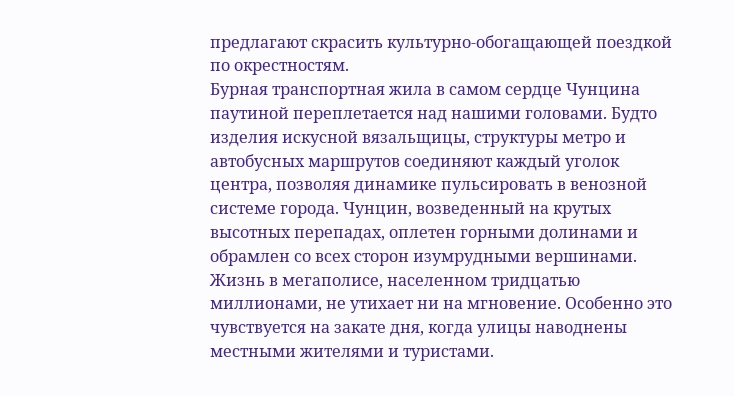предлагают скрасить культурно-обогащающей поездкой по окрестностям.
Бурная транспортная жила в самом сердце Чунцина паутиной переплетается над нашими головами. Будто изделия искусной вязальщицы, структуры метро и автобусных маршрутов соединяют каждый уголок центра, позволяя динамике пульсировать в венозной системе города. Чунцин, возведенный на крутых высотных перепадах, оплетен горными долинами и обрамлен со всех сторон изумрудными вершинами. Жизнь в мегаполисе, населенном тридцатью миллионами, не утихает ни на мгновение. Особенно это чувствуется на закате дня, когда улицы наводнены местными жителями и туристами.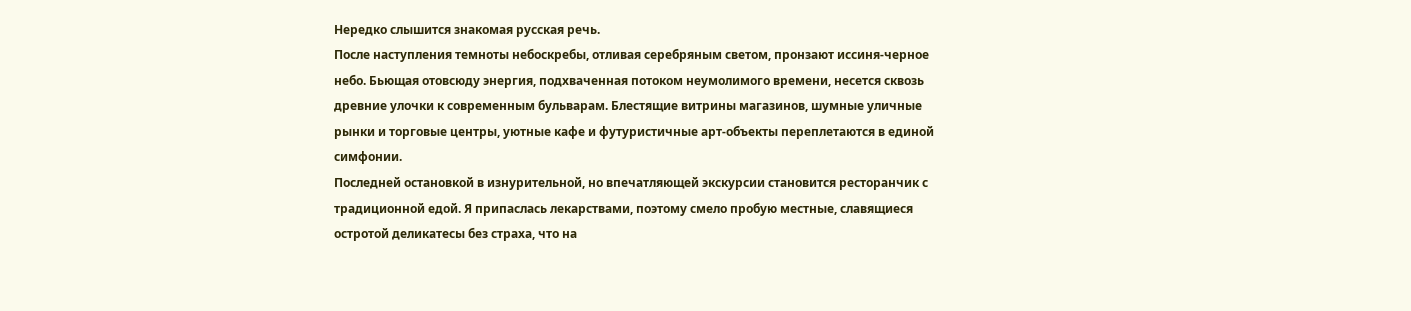Нередко слышится знакомая русская речь.
После наступления темноты небоскребы, отливая серебряным светом, пронзают иссиня-черное небо. Бьющая отовсюду энергия, подхваченная потоком неумолимого времени, несется сквозь древние улочки к современным бульварам. Блестящие витрины магазинов, шумные уличные рынки и торговые центры, уютные кафе и футуристичные арт-объекты переплетаются в единой симфонии.
Последней остановкой в изнурительной, но впечатляющей экскурсии становится ресторанчик с традиционной едой. Я припаслась лекарствами, поэтому смело пробую местные, славящиеся остротой деликатесы без страха, что на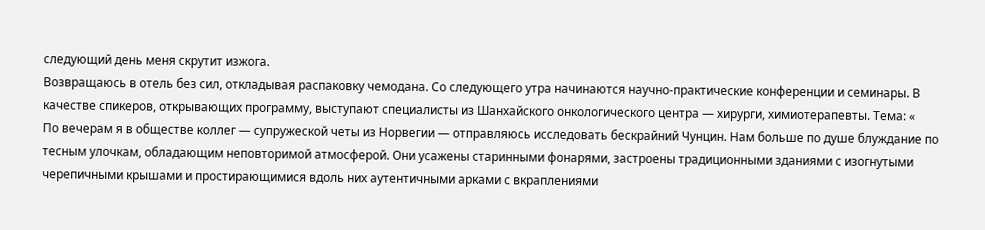следующий день меня скрутит изжога.
Возвращаюсь в отель без сил, откладывая распаковку чемодана. Со следующего утра начинаются научно-практические конференции и семинары. В качестве спикеров, открывающих программу, выступают специалисты из Шанхайского онкологического центра — хирурги, химиотерапевты. Тема: «
По вечерам я в обществе коллег — супружеской четы из Норвегии — отправляюсь исследовать бескрайний Чунцин. Нам больше по душе блуждание по тесным улочкам, обладающим неповторимой атмосферой. Они усажены старинными фонарями, застроены традиционными зданиями с изогнутыми черепичными крышами и простирающимися вдоль них аутентичными арками с вкраплениями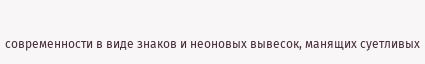современности в виде знаков и неоновых вывесок, манящих суетливых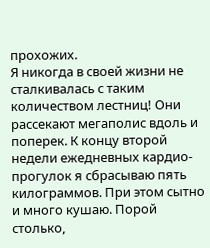прохожих.
Я никогда в своей жизни не сталкивалась с таким количеством лестниц! Они рассекают мегаполис вдоль и поперек. К концу второй недели ежедневных кардио-прогулок я сбрасываю пять килограммов. При этом сытно и много кушаю. Порой столько,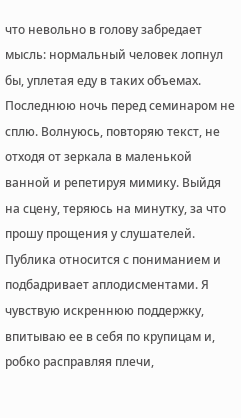что невольно в голову забредает мысль: нормальный человек лопнул бы, уплетая еду в таких объемах.
Последнюю ночь перед семинаром не сплю. Волнуюсь, повторяю текст, не отходя от зеркала в маленькой ванной и репетируя мимику. Выйдя на сцену, теряюсь на минутку, за что прошу прощения у слушателей. Публика относится с пониманием и подбадривает аплодисментами. Я чувствую искреннюю поддержку, впитываю ее в себя по крупицам и, робко расправляя плечи,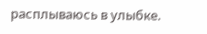расплываюсь в улыбке.